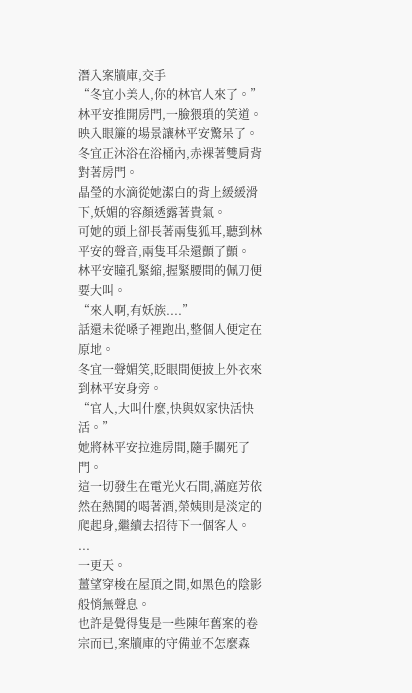潛入案牘庫,交手
“冬宜小美人,你的林官人來了。”林平安推開房門,一臉猥瑣的笑道。
映入眼簾的場景讓林平安驚呆了。
冬宜正沐浴在浴桶內,赤裸著雙肩背對著房門。
晶瑩的水滴從她潔白的背上緩緩滑下,妖媚的容顏透露著貴氣。
可她的頭上卻長著兩隻狐耳,聽到林平安的聲音,兩隻耳朵還顫了顫。
林平安瞳孔緊縮,握緊腰間的佩刀便要大叫。
“來人啊,有妖族....”
話還未從嗓子裡跑出,整個人便定在原地。
冬宜一聲媚笑,眨眼間便披上外衣來到林平安身旁。
“官人,大叫什麼,快與奴家快活快活。”
她將林平安拉進房間,隨手關死了門。
這一切發生在電光火石間,滿庭芳依然在熱鬨的喝著酒,榮姨則是淡定的爬起身,繼續去招待下一個客人。
...
一更天。
薑望穿梭在屋頂之間,如黑色的陰影般悄無聲息。
也許是覺得隻是一些陳年舊案的卷宗而已,案牘庫的守備並不怎麼森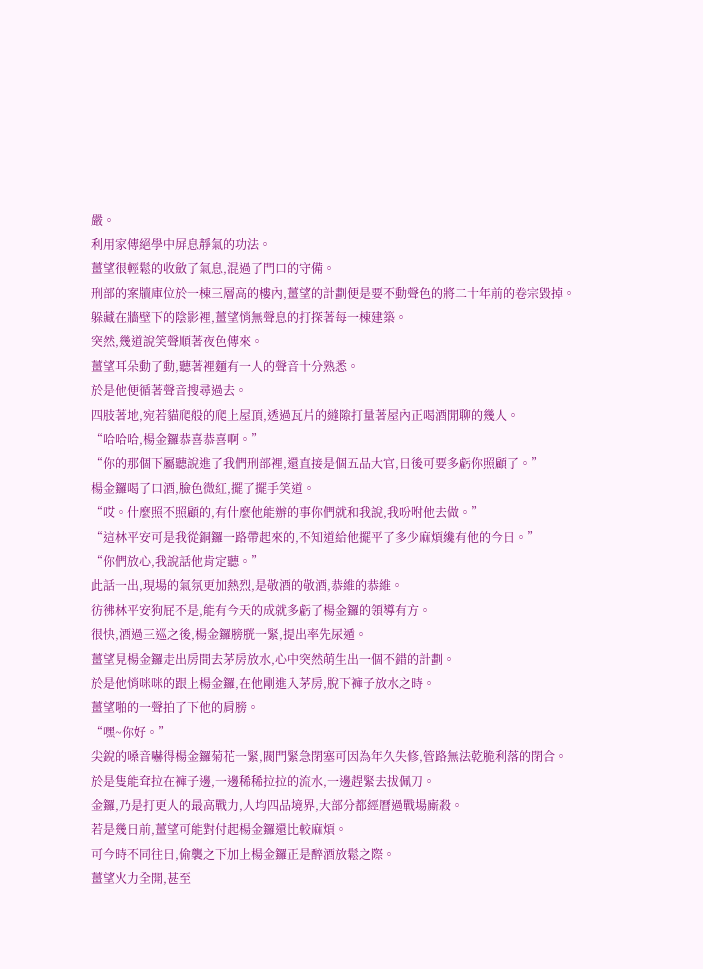嚴。
利用家傳絕學中屏息靜氣的功法。
薑望很輕鬆的收斂了氣息,混過了門口的守備。
刑部的案牘庫位於一棟三層高的樓內,薑望的計劃便是要不動聲色的將二十年前的卷宗毀掉。
躲藏在牆壁下的陰影裡,薑望悄無聲息的打探著每一棟建築。
突然,幾道說笑聲順著夜色傳來。
薑望耳朵動了動,聽著裡麵有一人的聲音十分熟悉。
於是他便循著聲音搜尋過去。
四肢著地,宛若貓爬般的爬上屋頂,透過瓦片的縫隙打量著屋內正喝酒閒聊的幾人。
“哈哈哈,楊金鑼恭喜恭喜啊。”
“你的那個下屬聽說進了我們刑部裡,還直接是個五品大官,日後可要多虧你照顧了。”
楊金鑼喝了口酒,臉色微紅,擺了擺手笑道。
“哎。什麼照不照顧的,有什麼他能辦的事你們就和我說,我吩咐他去做。”
“這林平安可是我從銅鑼一路帶起來的,不知道給他擺平了多少麻煩纔有他的今日。”
“你們放心,我說話他肯定聽。”
此話一出,現場的氣氛更加熱烈,是敬酒的敬酒,恭維的恭維。
彷彿林平安狗屁不是,能有今天的成就多虧了楊金鑼的領導有方。
很快,酒過三巡之後,楊金鑼膀胱一緊,提出率先尿遁。
薑望見楊金鑼走出房間去茅房放水,心中突然萌生出一個不錯的計劃。
於是他悄咪咪的跟上楊金鑼,在他剛進入茅房,脫下褲子放水之時。
薑望啪的一聲拍了下他的肩膀。
“嘿~你好。”
尖銳的嗓音嚇得楊金鑼菊花一緊,閥門緊急閉塞可因為年久失修,管路無法乾脆利落的閉合。
於是隻能耷拉在褲子邊,一邊稀稀拉拉的流水,一邊趕緊去拔佩刀。
金鑼,乃是打更人的最高戰力,人均四品境界,大部分都經曆過戰場廝殺。
若是幾日前,薑望可能對付起楊金鑼還比較麻煩。
可今時不同往日,偷襲之下加上楊金鑼正是醉酒放鬆之際。
薑望火力全開,甚至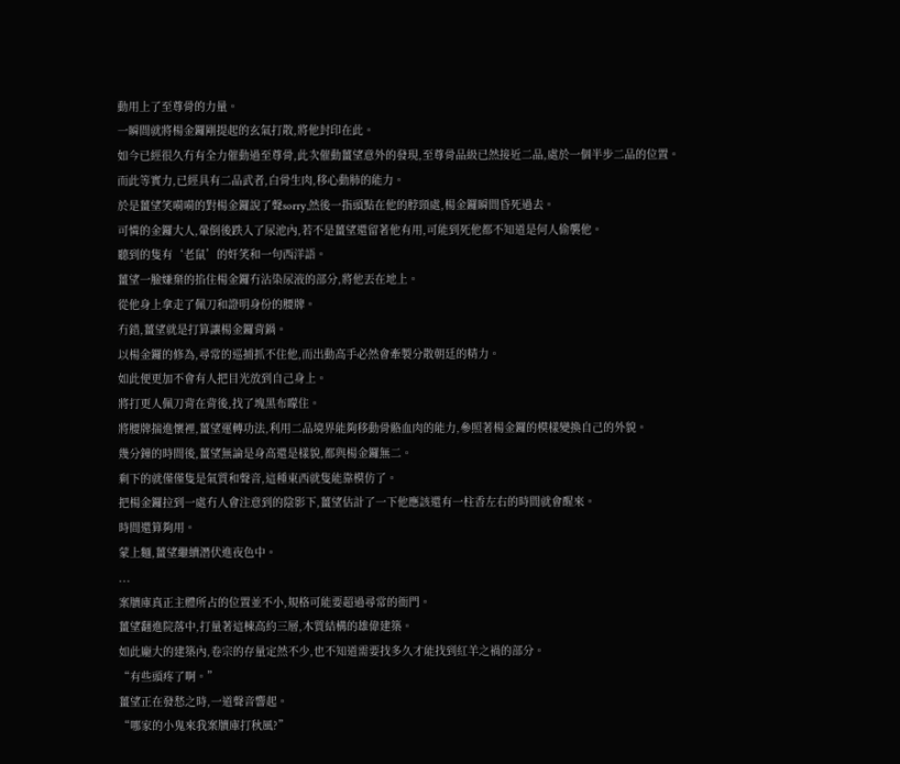動用上了至尊骨的力量。
一瞬間就將楊金鑼剛提起的玄氣打散,將他封印在此。
如今已經很久冇有全力催動過至尊骨,此次催動薑望意外的發現,至尊骨品級已然接近二品,處於一個半步二品的位置。
而此等實力,已經具有二品武者,白骨生肉,移心動肺的能力。
於是薑望笑嗬嗬的對楊金鑼說了聲sorry,然後一指頭點在他的脖頸處,楊金鑼瞬間昏死過去。
可憐的金鑼大人,暈倒後跌入了尿池內,若不是薑望還留著他有用,可能到死他都不知道是何人偷襲他。
聽到的隻有‘老鼠’的奸笑和一句西洋語。
薑望一臉嫌棄的掐住楊金鑼冇沾染尿液的部分,將他丟在地上。
從他身上拿走了佩刀和證明身份的腰牌。
冇錯,薑望就是打算讓楊金鑼背鍋。
以楊金鑼的修為,尋常的巡捕抓不住他,而出動高手必然會牽製分散朝廷的精力。
如此便更加不會有人把目光放到自己身上。
將打更人佩刀背在背後,找了塊黑布矇住。
將腰牌揣進懷裡,薑望運轉功法,利用二品境界能夠移動骨骼血肉的能力,參照著楊金鑼的模樣變換自己的外貌。
幾分鐘的時間後,薑望無論是身高還是樣貌,都與楊金鑼無二。
剩下的就僅僅隻是氣質和聲音,這種東西就隻能靠模仿了。
把楊金鑼拉到一處冇人會注意到的陰影下,薑望估計了一下他應該還有一柱香左右的時間就會醒來。
時間還算夠用。
蒙上麵,薑望繼續潛伏進夜色中。
...
案牘庫真正主體所占的位置並不小,規格可能要超過尋常的衙門。
薑望翻進院落中,打量著這棟高約三層,木質結構的雄偉建築。
如此龐大的建築內,卷宗的存量定然不少,也不知道需要找多久才能找到紅羊之禍的部分。
“有些頭疼了啊。”
薑望正在發愁之時,一道聲音響起。
“哪家的小鬼來我案牘庫打秋風?”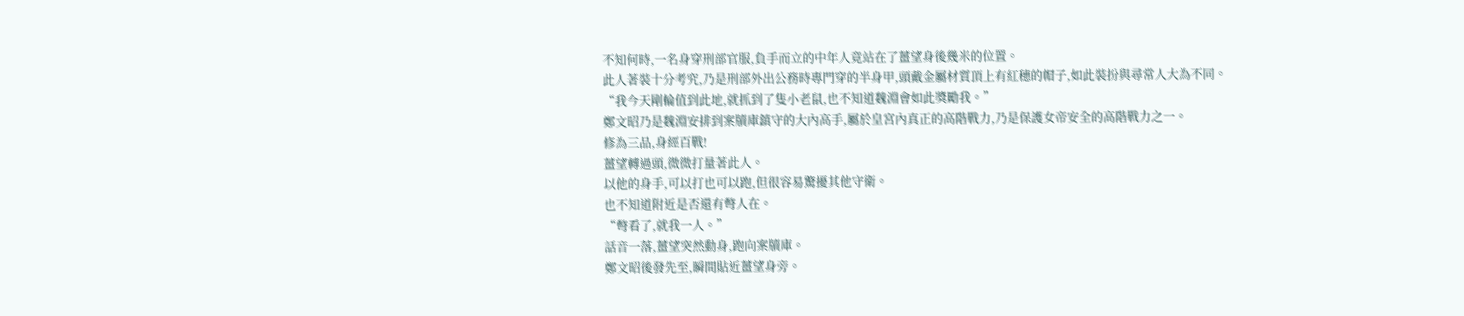不知何時,一名身穿刑部官服,負手而立的中年人竟站在了薑望身後幾米的位置。
此人著裝十分考究,乃是刑部外出公務時專門穿的半身甲,頭戴金屬材質頂上有紅穗的帽子,如此裝扮與尋常人大為不同。
“我今天剛輪值到此地,就抓到了隻小老鼠,也不知道魏淵會如此獎勵我。”
鄭文昭乃是魏淵安排到案牘庫鎮守的大內高手,屬於皇宮內真正的高階戰力,乃是保護女帝安全的高階戰力之一。
修為三品,身經百戰!
薑望轉過頭,微微打量著此人。
以他的身手,可以打也可以跑,但很容易驚擾其他守衛。
也不知道附近是否還有彆人在。
“彆看了,就我一人。”
話音一落,薑望突然動身,跑向案牘庫。
鄭文昭後發先至,瞬間貼近薑望身旁。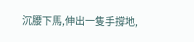沉腰下馬,伸出一隻手撐地,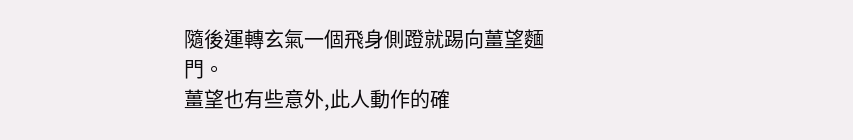隨後運轉玄氣一個飛身側蹬就踢向薑望麵門。
薑望也有些意外,此人動作的確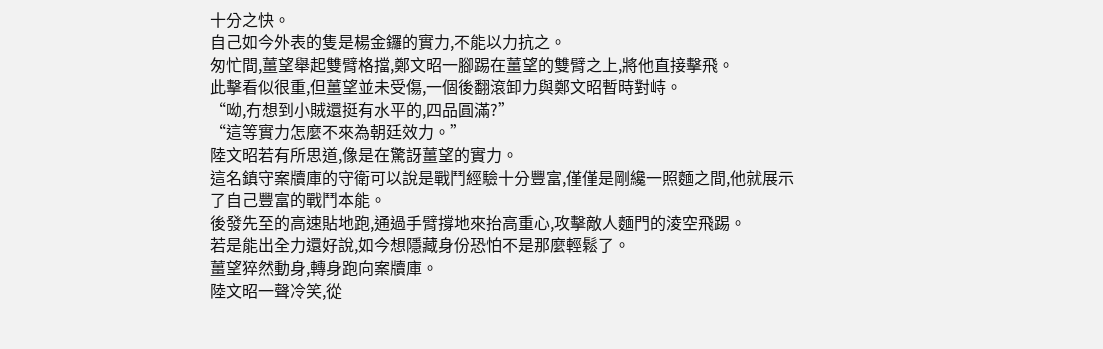十分之快。
自己如今外表的隻是楊金鑼的實力,不能以力抗之。
匆忙間,薑望舉起雙臂格擋,鄭文昭一腳踢在薑望的雙臂之上,將他直接擊飛。
此擊看似很重,但薑望並未受傷,一個後翻滾卸力與鄭文昭暫時對峙。
“呦,冇想到小賊還挺有水平的,四品圓滿?”
“這等實力怎麼不來為朝廷效力。”
陸文昭若有所思道,像是在驚訝薑望的實力。
這名鎮守案牘庫的守衛可以說是戰鬥經驗十分豐富,僅僅是剛纔一照麵之間,他就展示了自己豐富的戰鬥本能。
後發先至的高速貼地跑,通過手臂撐地來抬高重心,攻擊敵人麵門的淩空飛踢。
若是能出全力還好說,如今想隱藏身份恐怕不是那麼輕鬆了。
薑望猝然動身,轉身跑向案牘庫。
陸文昭一聲冷笑,從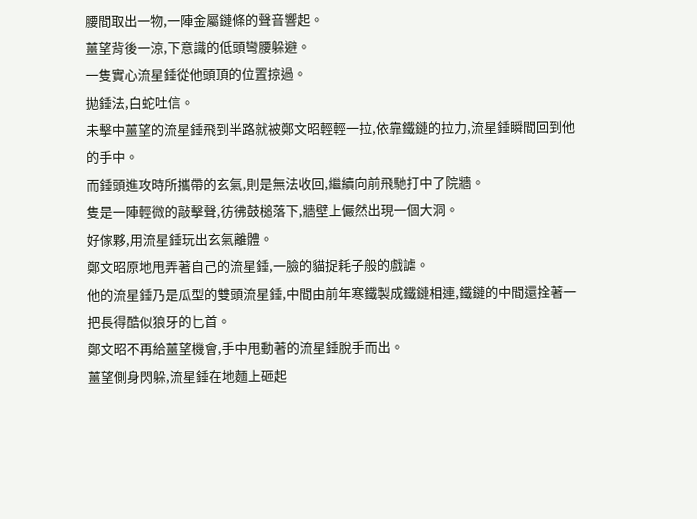腰間取出一物,一陣金屬鏈條的聲音響起。
薑望背後一涼,下意識的低頭彎腰躲避。
一隻實心流星錘從他頭頂的位置掠過。
拋錘法,白蛇吐信。
未擊中薑望的流星錘飛到半路就被鄭文昭輕輕一拉,依靠鐵鏈的拉力,流星錘瞬間回到他的手中。
而錘頭進攻時所攜帶的玄氣,則是無法收回,繼續向前飛馳打中了院牆。
隻是一陣輕微的敲擊聲,彷彿鼓槌落下,牆壁上儼然出現一個大洞。
好傢夥,用流星錘玩出玄氣離體。
鄭文昭原地甩弄著自己的流星錘,一臉的貓捉耗子般的戲謔。
他的流星錘乃是瓜型的雙頭流星錘,中間由前年寒鐵製成鐵鏈相連,鐵鏈的中間還拴著一把長得酷似狼牙的匕首。
鄭文昭不再給薑望機會,手中甩動著的流星錘脫手而出。
薑望側身閃躲,流星錘在地麵上砸起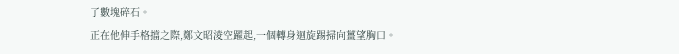了數塊碎石。
正在他伸手格擋之際,鄭文昭淩空躍起,一個轉身迴旋踢掃向薑望胸口。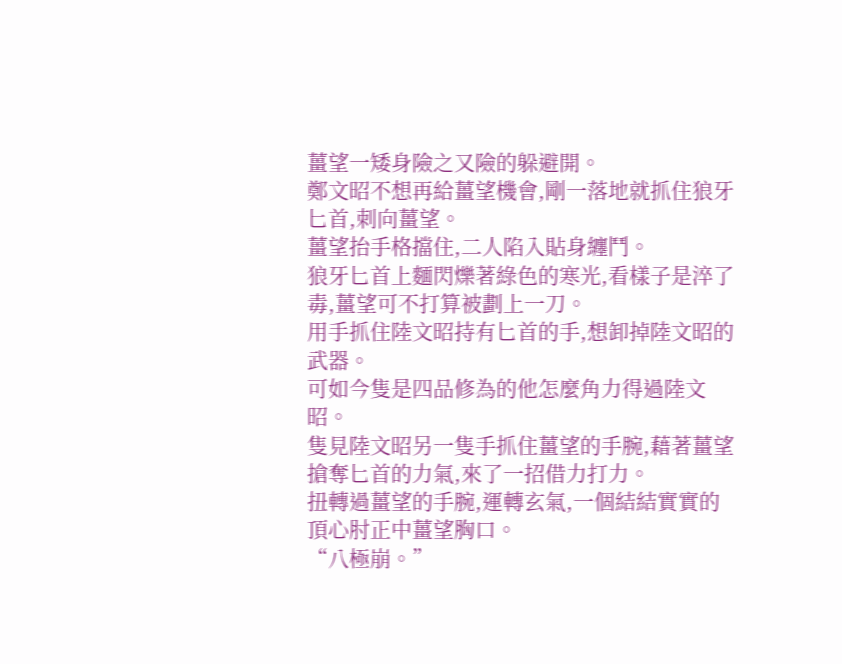薑望一矮身險之又險的躲避開。
鄭文昭不想再給薑望機會,剛一落地就抓住狼牙匕首,刺向薑望。
薑望抬手格擋住,二人陷入貼身纏鬥。
狼牙匕首上麵閃爍著綠色的寒光,看樣子是淬了毒,薑望可不打算被劃上一刀。
用手抓住陸文昭持有匕首的手,想卸掉陸文昭的武器。
可如今隻是四品修為的他怎麼角力得過陸文昭。
隻見陸文昭另一隻手抓住薑望的手腕,藉著薑望搶奪匕首的力氣,來了一招借力打力。
扭轉過薑望的手腕,運轉玄氣,一個結結實實的頂心肘正中薑望胸口。
“八極崩。”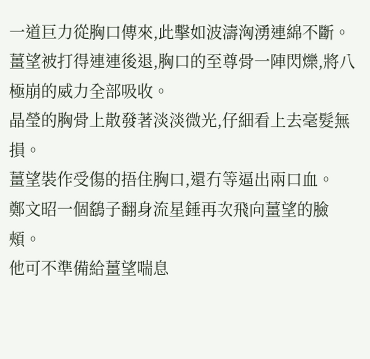一道巨力從胸口傳來,此擊如波濤洶湧連綿不斷。
薑望被打得連連後退,胸口的至尊骨一陣閃爍,將八極崩的威力全部吸收。
晶瑩的胸骨上散發著淡淡微光,仔細看上去毫髮無損。
薑望裝作受傷的捂住胸口,還冇等逼出兩口血。
鄭文昭一個鷂子翻身流星錘再次飛向薑望的臉頰。
他可不準備給薑望喘息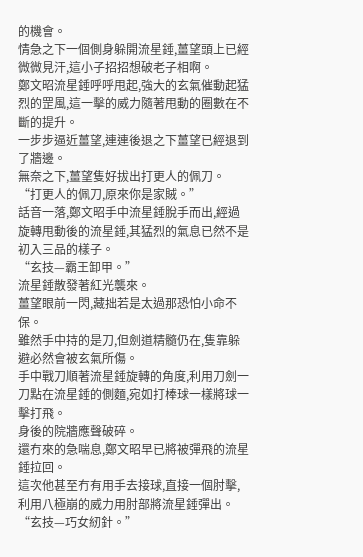的機會。
情急之下一個側身躲開流星錘,薑望頭上已經微微見汗,這小子招招想破老子相啊。
鄭文昭流星錘呼呼甩起,強大的玄氣催動起猛烈的罡風,這一擊的威力隨著甩動的圈數在不斷的提升。
一步步逼近薑望,連連後退之下薑望已經退到了牆邊。
無奈之下,薑望隻好拔出打更人的佩刀。
“打更人的佩刀,原來你是家賊。”
話音一落,鄭文昭手中流星錘脫手而出,經過旋轉甩動後的流星錘,其猛烈的氣息已然不是初入三品的樣子。
“玄技—霸王卸甲。”
流星錘散發著紅光襲來。
薑望眼前一閃,藏拙若是太過那恐怕小命不保。
雖然手中持的是刀,但劍道精髓仍在,隻靠躲避必然會被玄氣所傷。
手中戰刀順著流星錘旋轉的角度,利用刀劍一刀點在流星錘的側麵,宛如打棒球一樣將球一擊打飛。
身後的院牆應聲破碎。
還冇來的急喘息,鄭文昭早已將被彈飛的流星錘拉回。
這次他甚至冇有用手去接球,直接一個肘擊,利用八極崩的威力用肘部將流星錘彈出。
“玄技—巧女紉針。”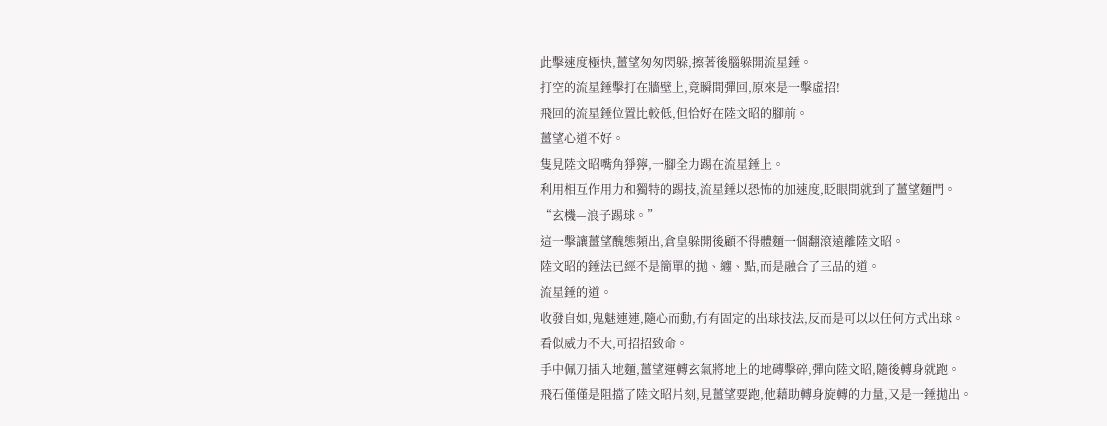此擊速度極快,薑望匆匆閃躲,擦著後腦躲開流星錘。
打空的流星錘擊打在牆壁上,竟瞬間彈回,原來是一擊虛招!
飛回的流星錘位置比較低,但恰好在陸文昭的腳前。
薑望心道不好。
隻見陸文昭嘴角猙獰,一腳全力踢在流星錘上。
利用相互作用力和獨特的踢技,流星錘以恐怖的加速度,眨眼間就到了薑望麵門。
“玄機—浪子踢球。”
這一擊讓薑望醜態頻出,倉皇躲開後顧不得體麵一個翻滾遠離陸文昭。
陸文昭的錘法已經不是簡單的拋、纏、點,而是融合了三品的道。
流星錘的道。
收發自如,鬼魅連連,隨心而動,冇有固定的出球技法,反而是可以以任何方式出球。
看似威力不大,可招招致命。
手中佩刀插入地麵,薑望運轉玄氣將地上的地磚擊碎,彈向陸文昭,隨後轉身就跑。
飛石僅僅是阻擋了陸文昭片刻,見薑望要跑,他藉助轉身旋轉的力量,又是一錘拋出。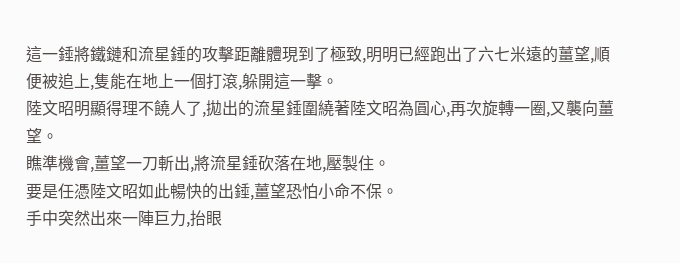這一錘將鐵鏈和流星錘的攻擊距離體現到了極致,明明已經跑出了六七米遠的薑望,順便被追上,隻能在地上一個打滾,躲開這一擊。
陸文昭明顯得理不饒人了,拋出的流星錘圍繞著陸文昭為圓心,再次旋轉一圈,又襲向薑望。
瞧準機會,薑望一刀斬出,將流星錘砍落在地,壓製住。
要是任憑陸文昭如此暢快的出錘,薑望恐怕小命不保。
手中突然出來一陣巨力,抬眼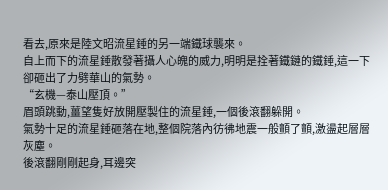看去,原來是陸文昭流星錘的另一端鐵球襲來。
自上而下的流星錘散發著攝人心魄的威力,明明是拴著鐵鏈的鐵錘,這一下卻砸出了力劈華山的氣勢。
“玄機—泰山壓頂。”
眉頭跳動,薑望隻好放開壓製住的流星錘,一個後滾翻躲開。
氣勢十足的流星錘砸落在地,整個院落內彷彿地震一般顫了顫,激盪起層層灰塵。
後滾翻剛剛起身,耳邊突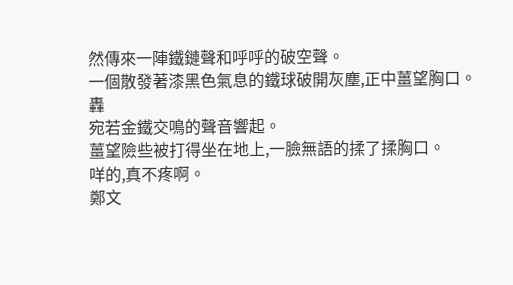然傳來一陣鐵鏈聲和呼呼的破空聲。
一個散發著漆黑色氣息的鐵球破開灰塵,正中薑望胸口。
轟
宛若金鐵交鳴的聲音響起。
薑望險些被打得坐在地上,一臉無語的揉了揉胸口。
咩的,真不疼啊。
鄭文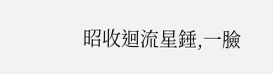昭收迴流星錘,一臉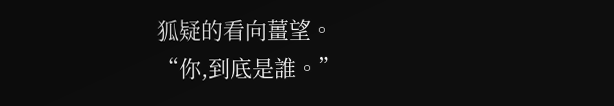狐疑的看向薑望。
“你,到底是誰。”